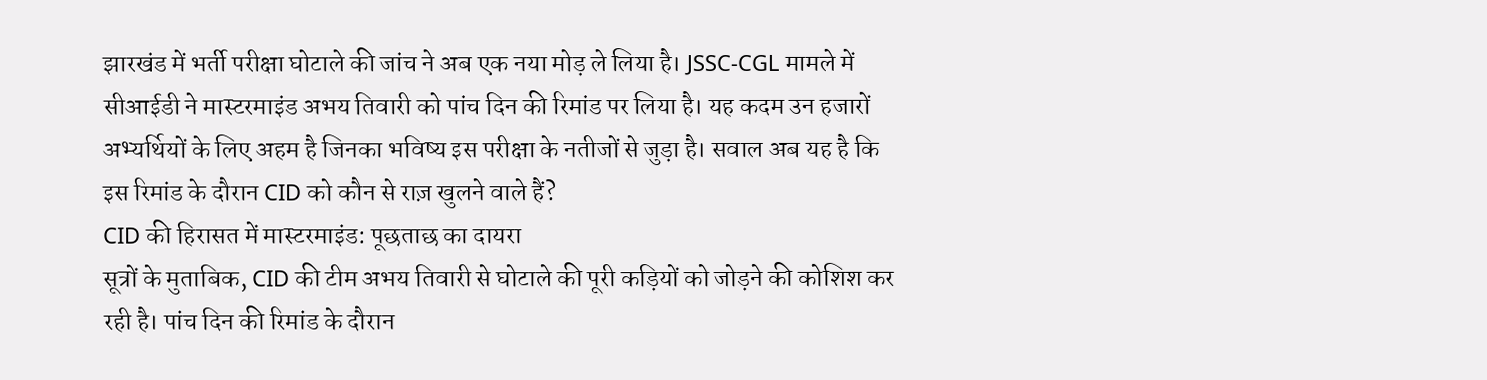झारखंड में भर्ती परीक्षा घोटाले की जांच ने अब एक नया मोड़ ले लिया है। JSSC-CGL मामले में सीआईडी ने मास्टरमाइंड अभय तिवारी को पांच दिन की रिमांड पर लिया है। यह कदम उन हजारों अभ्यर्थियों के लिए अहम है जिनका भविष्य इस परीक्षा के नतीजों से जुड़ा है। सवाल अब यह है कि इस रिमांड के दौरान CID को कौन से राज़ खुलने वाले हैं?
CID की हिरासत में मास्टरमाइंड: पूछताछ का दायरा
सूत्रों के मुताबिक, CID की टीम अभय तिवारी से घोटाले की पूरी कड़ियों को जोड़ने की कोशिश कर रही है। पांच दिन की रिमांड के दौरान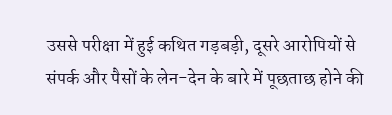उससे परीक्षा में हुई कथित गड़बड़ी, दूसरे आरोपियों से संपर्क और पैसों के लेन-देन के बारे में पूछताछ होने की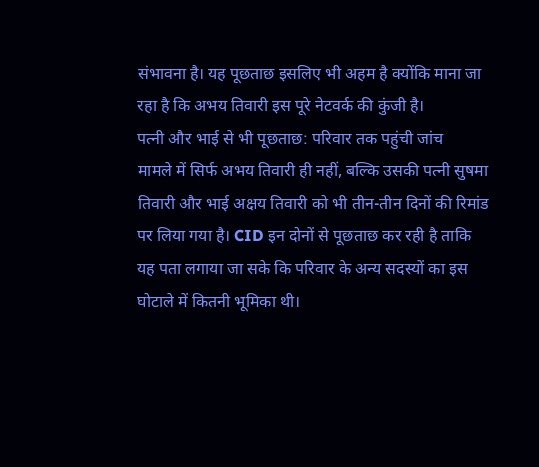संभावना है। यह पूछताछ इसलिए भी अहम है क्योंकि माना जा रहा है कि अभय तिवारी इस पूरे नेटवर्क की कुंजी है।
पत्नी और भाई से भी पूछताछ: परिवार तक पहुंची जांच
मामले में सिर्फ अभय तिवारी ही नहीं, बल्कि उसकी पत्नी सुषमा तिवारी और भाई अक्षय तिवारी को भी तीन-तीन दिनों की रिमांड पर लिया गया है। CID इन दोनों से पूछताछ कर रही है ताकि यह पता लगाया जा सके कि परिवार के अन्य सदस्यों का इस घोटाले में कितनी भूमिका थी।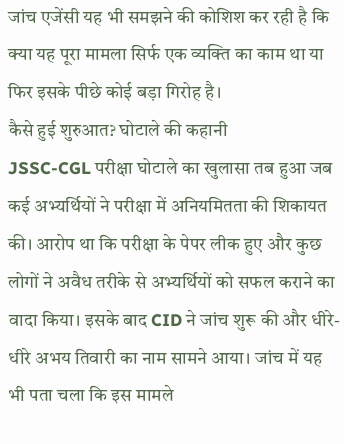जांच एजेंसी यह भी समझने की कोशिश कर रही है कि क्या यह पूरा मामला सिर्फ एक व्यक्ति का काम था या फिर इसके पीछे कोई बड़ा गिरोह है।
कैसे हुई शुरुआत? घोटाले की कहानी
JSSC-CGL परीक्षा घोटाले का खुलासा तब हुआ जब कई अभ्यर्थियों ने परीक्षा में अनियमितता की शिकायत की। आरोप था कि परीक्षा के पेपर लीक हुए और कुछ लोगों ने अवैध तरीके से अभ्यर्थियों को सफल कराने का वादा किया। इसके बाद CID ने जांच शुरू की और धीरे-धीरे अभय तिवारी का नाम सामने आया। जांच में यह भी पता चला कि इस मामले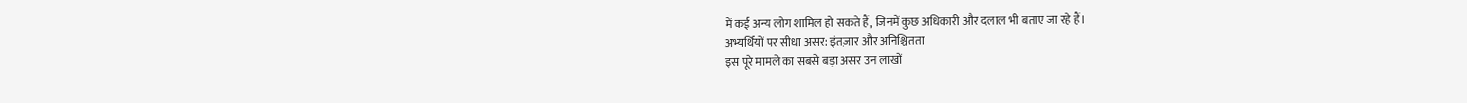में कई अन्य लोग शामिल हो सकते हैं, जिनमें कुछ अधिकारी और दलाल भी बताए जा रहे हैं।
अभ्यर्थियों पर सीधा असर: इंतज़ार और अनिश्चितता
इस पूरे मामले का सबसे बड़ा असर उन लाखों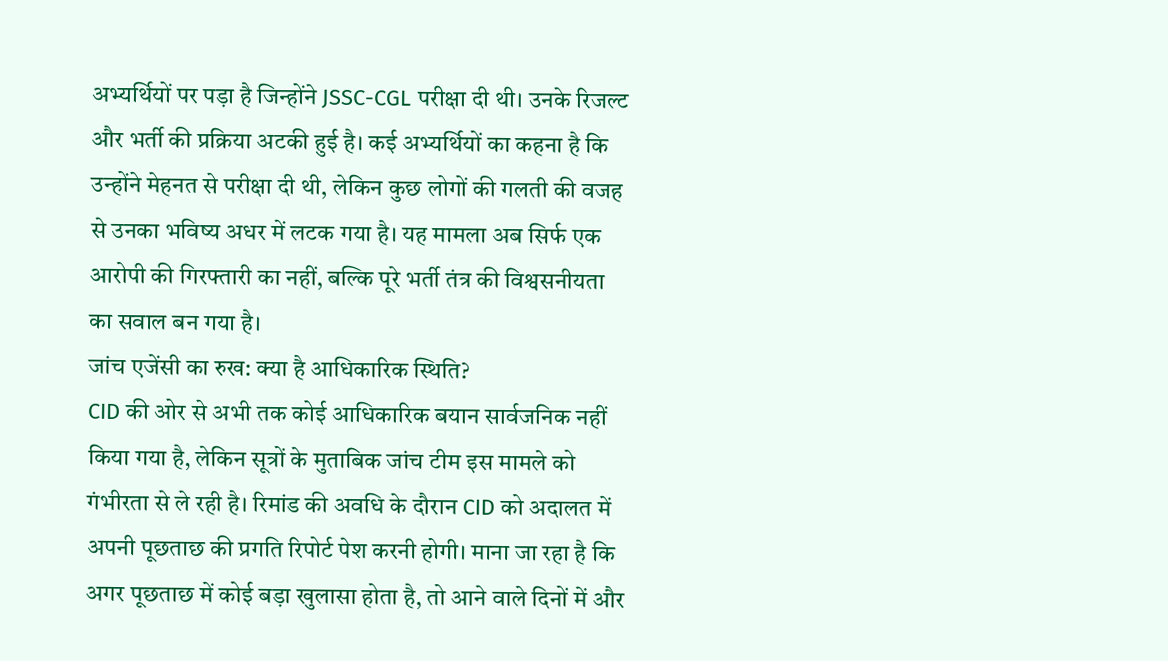अभ्यर्थियों पर पड़ा है जिन्होंने JSSC-CGL परीक्षा दी थी। उनके रिजल्ट और भर्ती की प्रक्रिया अटकी हुई है। कई अभ्यर्थियों का कहना है कि उन्होंने मेहनत से परीक्षा दी थी, लेकिन कुछ लोगों की गलती की वजह से उनका भविष्य अधर में लटक गया है। यह मामला अब सिर्फ एक आरोपी की गिरफ्तारी का नहीं, बल्कि पूरे भर्ती तंत्र की विश्वसनीयता का सवाल बन गया है।
जांच एजेंसी का रुख: क्या है आधिकारिक स्थिति?
CID की ओर से अभी तक कोई आधिकारिक बयान सार्वजनिक नहीं किया गया है, लेकिन सूत्रों के मुताबिक जांच टीम इस मामले को गंभीरता से ले रही है। रिमांड की अवधि के दौरान CID को अदालत में अपनी पूछताछ की प्रगति रिपोर्ट पेश करनी होगी। माना जा रहा है कि अगर पूछताछ में कोई बड़ा खुलासा होता है, तो आने वाले दिनों में और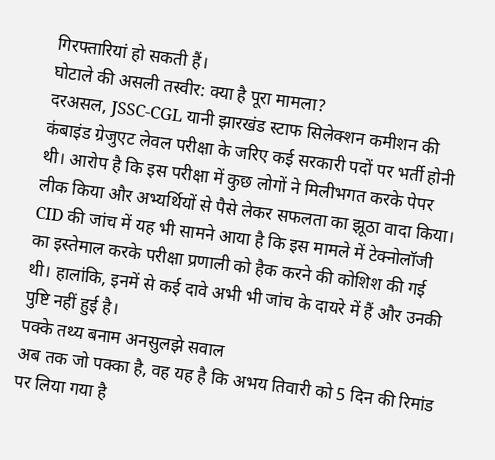गिरफ्तारियां हो सकती हैं।
घोटाले की असली तस्वीर: क्या है पूरा मामला?
दरअसल, JSSC-CGL यानी झारखंड स्टाफ सिलेक्शन कमीशन की कंबाइंड ग्रेजुएट लेवल परीक्षा के जरिए कई सरकारी पदों पर भर्ती होनी थी। आरोप है कि इस परीक्षा में कुछ लोगों ने मिलीभगत करके पेपर लीक किया और अभ्यर्थियों से पैसे लेकर सफलता का झूठा वादा किया। CID की जांच में यह भी सामने आया है कि इस मामले में टेक्नोलॉजी का इस्तेमाल करके परीक्षा प्रणाली को हैक करने की कोशिश की गई थी। हालांकि, इनमें से कई दावे अभी भी जांच के दायरे में हैं और उनकी पुष्टि नहीं हुई है।
पक्के तथ्य बनाम अनसुलझे सवाल
अब तक जो पक्का है, वह यह है कि अभय तिवारी को 5 दिन की रिमांड पर लिया गया है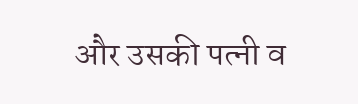और उसकी पत्नी व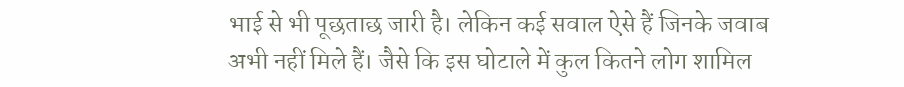भाई से भी पूछताछ जारी है। लेकिन कई सवाल ऐसे हैं जिनके जवाब अभी नहीं मिले हैं। जैसे कि इस घोटाले में कुल कितने लोग शामिल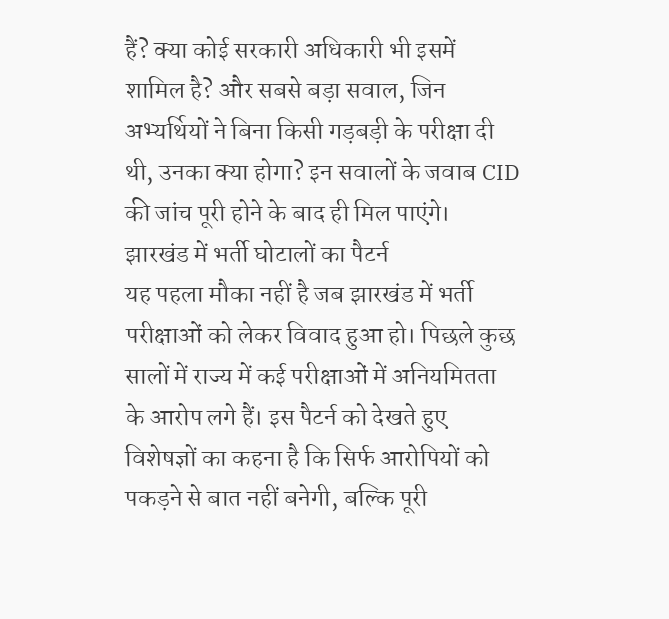हैं? क्या कोई सरकारी अधिकारी भी इसमें शामिल है? और सबसे बड़ा सवाल, जिन अभ्यर्थियों ने बिना किसी गड़बड़ी के परीक्षा दी थी, उनका क्या होगा? इन सवालों के जवाब CID की जांच पूरी होने के बाद ही मिल पाएंगे।
झारखंड में भर्ती घोटालों का पैटर्न
यह पहला मौका नहीं है जब झारखंड में भर्ती परीक्षाओं को लेकर विवाद हुआ हो। पिछले कुछ सालों में राज्य में कई परीक्षाओं में अनियमितता के आरोप लगे हैं। इस पैटर्न को देखते हुए विशेषज्ञों का कहना है कि सिर्फ आरोपियों को पकड़ने से बात नहीं बनेगी, बल्कि पूरी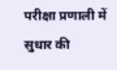परीक्षा प्रणाली में सुधार की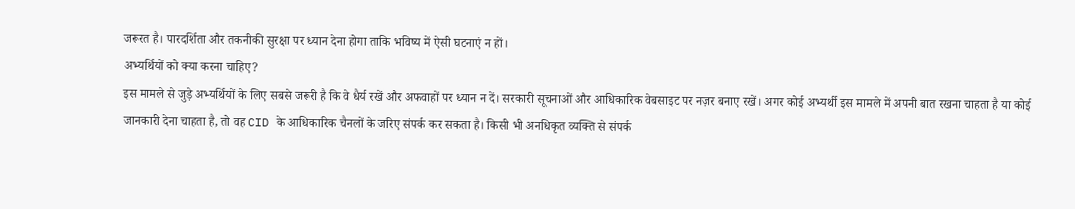जरूरत है। पारदर्शिता और तकनीकी सुरक्षा पर ध्यान देना होगा ताकि भविष्य में ऐसी घटनाएं न हों।
अभ्यर्थियों को क्या करना चाहिए?
इस मामले से जुड़े अभ्यर्थियों के लिए सबसे जरूरी है कि वे धैर्य रखें और अफवाहों पर ध्यान न दें। सरकारी सूचनाओं और आधिकारिक वेबसाइट पर नज़र बनाए रखें। अगर कोई अभ्यर्थी इस मामले में अपनी बात रखना चाहता है या कोई जानकारी देना चाहता है, तो वह CID के आधिकारिक चैनलों के जरिए संपर्क कर सकता है। किसी भी अनधिकृत व्यक्ति से संपर्क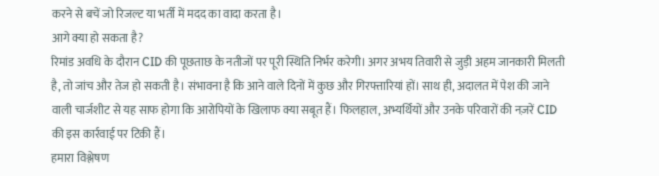करने से बचें जो रिजल्ट या भर्ती में मदद का वादा करता है।
आगे क्या हो सकता है?
रिमांड अवधि के दौरान CID की पूछताछ के नतीजों पर पूरी स्थिति निर्भर करेगी। अगर अभय तिवारी से जुड़ी अहम जानकारी मिलती है, तो जांच और तेज हो सकती है। संभावना है कि आने वाले दिनों में कुछ और गिरफ्तारियां हों। साथ ही, अदालत में पेश की जाने वाली चार्जशीट से यह साफ होगा कि आरोपियों के खिलाफ क्या सबूत हैं। फिलहाल, अभ्यर्थियों और उनके परिवारों की नज़रें CID की इस कार्रवाई पर टिकी हैं।
हमारा विश्लेषण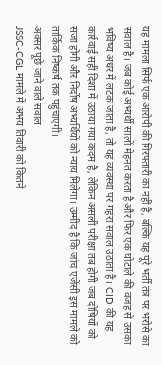यह मामला सिर्फ एक आरोपी की गिरफ्तारी का नहीं है, बल्कि यह पूरे भर्ती तंत्र पर भरोसे का सवाल है। जब कोई अभ्यर्थी सालों मेहनत करता है और फिर एक घोटाले की वजह से उसका भविष्य अधर में लटक जाता है, तो यह व्यवस्था पर गहरा सवाल उठाता है। CID की यह कार्रवाई सही दिशा में उठाया गया कदम है, लेकिन असली परीक्षा तब होगी जब दोषियों को सजा होगी और निर्दोष अभ्यर्थियों को न्याय मिलेगा। उम्मीद है कि जांच एजेंसी इस मामले को तार्किक निष्कर्ष तक पहुंचाएगी।
अक्सर पूछे जाने वाले सवाल
JSSC-CGL मामले में अभय तिवारी को कितने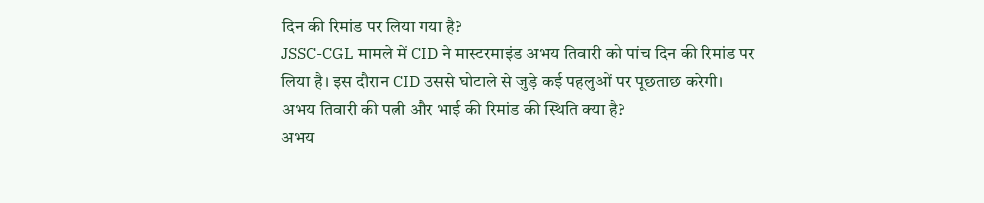दिन की रिमांड पर लिया गया है?
JSSC-CGL मामले में CID ने मास्टरमाइंड अभय तिवारी को पांच दिन की रिमांड पर लिया है। इस दौरान CID उससे घोटाले से जुड़े कई पहलुओं पर पूछताछ करेगी।
अभय तिवारी की पत्नी और भाई की रिमांड की स्थिति क्या है?
अभय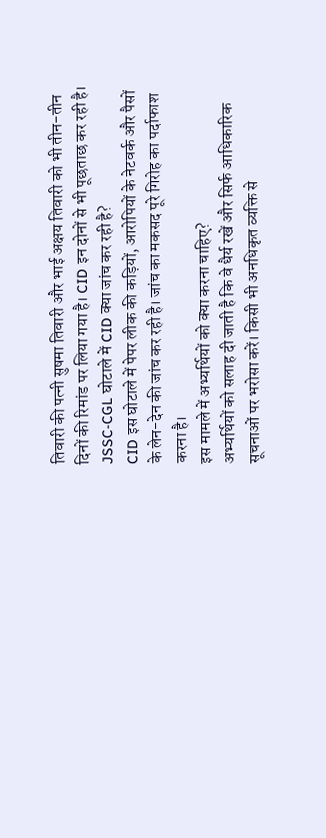तिवारी की पत्नी सुषमा तिवारी और भाई अक्षय तिवारी को भी तीन-तीन दिनों की रिमांड पर लिया गया है। CID इन दोनों से भी पूछताछ कर रही है।
JSSC-CGL घोटाले में CID क्या जांच कर रही है?
CID इस घोटाले में पेपर लीक की कड़ियों, आरोपियों के नेटवर्क और पैसों के लेन-देन की जांच कर रही है। जांच का मकसद पूरे गिरोह का पर्दाफाश करना है।
इस मामले में अभ्यर्थियों को क्या करना चाहिए?
अभ्यर्थियों को सलाह दी जाती है कि वे धैर्य रखें और सिर्फ आधिकारिक सूचनाओं पर भरोसा करें। किसी भी अनधिकृत व्यक्ति से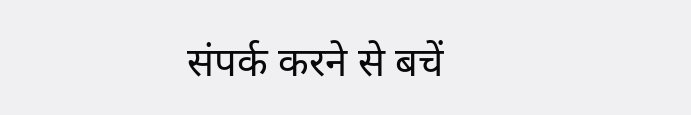संपर्क करने से बचें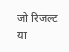जो रिजल्ट या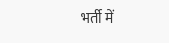भर्ती में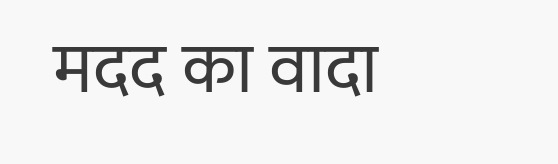मदद का वादा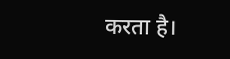करता है।